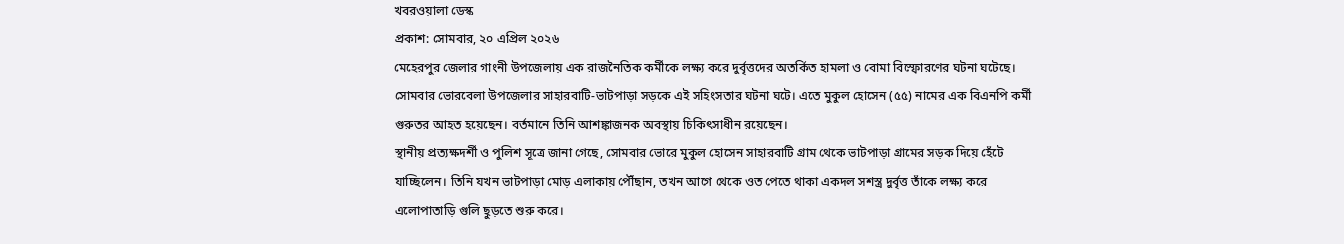খবরওয়ালা ডেস্ক
প্রকাশ: সোমবার, ২০ এপ্রিল ২০২৬
মেহেরপুর জেলার গাংনী উপজেলায় এক রাজনৈতিক কর্মীকে লক্ষ্য করে দুর্বৃত্তদের অতর্কিত হামলা ও বোমা বিস্ফোরণের ঘটনা ঘটেছে। সোমবার ভোরবেলা উপজেলার সাহারবাটি-ভাটপাড়া সড়কে এই সহিংসতার ঘটনা ঘটে। এতে মুকুল হোসেন (৫৫) নামের এক বিএনপি কর্মী গুরুতর আহত হয়েছেন। বর্তমানে তিনি আশঙ্কাজনক অবস্থায় চিকিৎসাধীন রয়েছেন।
স্থানীয় প্রত্যক্ষদর্শী ও পুলিশ সূত্রে জানা গেছে, সোমবার ভোরে মুকুল হোসেন সাহারবাটি গ্রাম থেকে ভাটপাড়া গ্রামের সড়ক দিয়ে হেঁটে যাচ্ছিলেন। তিনি যখন ভাটপাড়া মোড় এলাকায় পৌঁছান, তখন আগে থেকে ওত পেতে থাকা একদল সশস্ত্র দুর্বৃত্ত তাঁকে লক্ষ্য করে এলোপাতাড়ি গুলি ছুড়তে শুরু করে।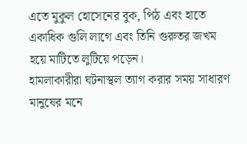এতে মুকুল হোসেনের বুক, পিঠ এবং হাতে একাধিক গুলি লাগে এবং তিনি গুরুতর জখম হয়ে মাটিতে লুটিয়ে পড়েন।
হামলাকারীরা ঘটনাস্থল ত্যাগ করার সময় সাধারণ মানুষের মনে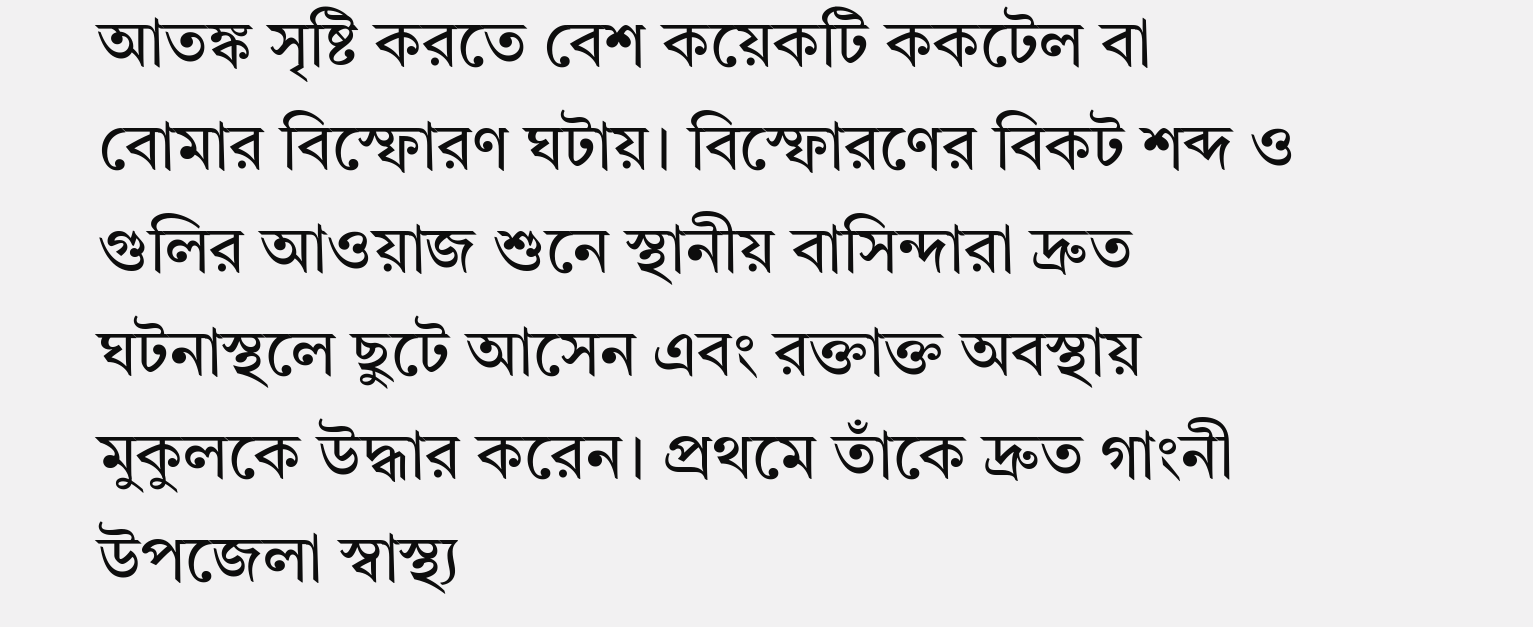আতঙ্ক সৃষ্টি করতে বেশ কয়েকটি ককটেল বা বোমার বিস্ফোরণ ঘটায়। বিস্ফোরণের বিকট শব্দ ও গুলির আওয়াজ শুনে স্থানীয় বাসিন্দারা দ্রুত ঘটনাস্থলে ছুটে আসেন এবং রক্তাক্ত অবস্থায় মুকুলকে উদ্ধার করেন। প্রথমে তাঁকে দ্রুত গাংনী উপজেলা স্বাস্থ্য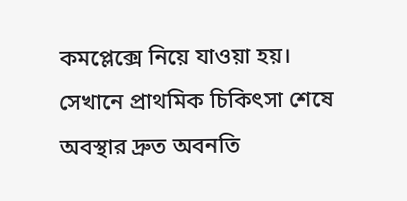কমপ্লেক্সে নিয়ে যাওয়া হয়। সেখানে প্রাথমিক চিকিৎসা শেষে অবস্থার দ্রুত অবনতি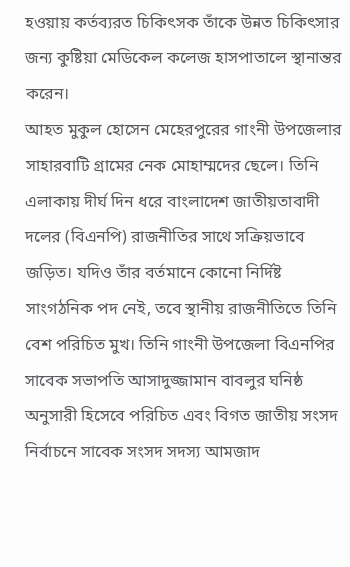হওয়ায় কর্তব্যরত চিকিৎসক তাঁকে উন্নত চিকিৎসার জন্য কুষ্টিয়া মেডিকেল কলেজ হাসপাতালে স্থানান্তর করেন।
আহত মুকুল হোসেন মেহেরপুরের গাংনী উপজেলার সাহারবাটি গ্রামের নেক মোহাম্মদের ছেলে। তিনি এলাকায় দীর্ঘ দিন ধরে বাংলাদেশ জাতীয়তাবাদী দলের (বিএনপি) রাজনীতির সাথে সক্রিয়ভাবে জড়িত। যদিও তাঁর বর্তমানে কোনো নির্দিষ্ট সাংগঠনিক পদ নেই, তবে স্থানীয় রাজনীতিতে তিনি বেশ পরিচিত মুখ। তিনি গাংনী উপজেলা বিএনপির সাবেক সভাপতি আসাদুজ্জামান বাবলুর ঘনিষ্ঠ অনুসারী হিসেবে পরিচিত এবং বিগত জাতীয় সংসদ নির্বাচনে সাবেক সংসদ সদস্য আমজাদ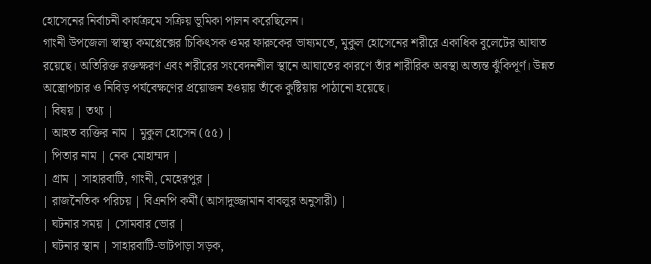হোসেনের নির্বাচনী কার্যক্রমে সক্রিয় ভূমিকা পালন করেছিলেন।
গাংনী উপজেলা স্বাস্থ্য কমপ্লেক্সের চিকিৎসক ওমর ফারুকের ভাষ্যমতে, মুকুল হোসেনের শরীরে একাধিক বুলেটের আঘাত রয়েছে। অতিরিক্ত রক্তক্ষরণ এবং শরীরের সংবেদনশীল স্থানে আঘাতের কারণে তাঁর শারীরিক অবস্থা অত্যন্ত ঝুঁকিপূর্ণ। উন্নত অস্ত্রোপচার ও নিবিড় পর্যবেক্ষণের প্রয়োজন হওয়ায় তাঁকে কুষ্টিয়ায় পাঠানো হয়েছে।
| বিষয় | তথ্য |
| আহত ব্যক্তির নাম | মুকুল হোসেন (৫৫) |
| পিতার নাম | নেক মোহাম্মদ |
| গ্রাম | সাহারবাটি, গাংনী, মেহেরপুর |
| রাজনৈতিক পরিচয় | বিএনপি কর্মী (আসাদুজ্জামান বাবলুর অনুসারী) |
| ঘটনার সময় | সোমবার ভোর |
| ঘটনার স্থান | সাহারবাটি-ভাটপাড়া সড়ক,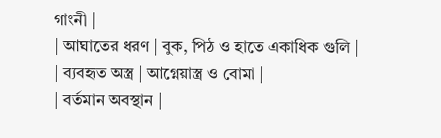গাংনী |
| আঘাতের ধরণ | বুক, পিঠ ও হাতে একাধিক গুলি |
| ব্যবহৃত অস্ত্র | আগ্নেয়াস্ত্র ও বোমা |
| বর্তমান অবস্থান |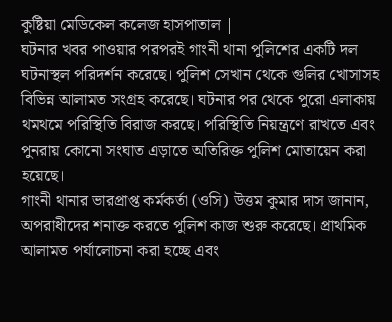কুষ্টিয়া মেডিকেল কলেজ হাসপাতাল |
ঘটনার খবর পাওয়ার পরপরই গাংনী থানা পুলিশের একটি দল ঘটনাস্থল পরিদর্শন করেছে। পুলিশ সেখান থেকে গুলির খোসাসহ বিভিন্ন আলামত সংগ্রহ করেছে। ঘটনার পর থেকে পুরো এলাকায় থমথমে পরিস্থিতি বিরাজ করছে। পরিস্থিতি নিয়ন্ত্রণে রাখতে এবং পুনরায় কোনো সংঘাত এড়াতে অতিরিক্ত পুলিশ মোতায়েন করা হয়েছে।
গাংনী থানার ভারপ্রাপ্ত কর্মকর্তা (ওসি) উত্তম কুমার দাস জানান, অপরাধীদের শনাক্ত করতে পুলিশ কাজ শুরু করেছে। প্রাথমিক আলামত পর্যালোচনা করা হচ্ছে এবং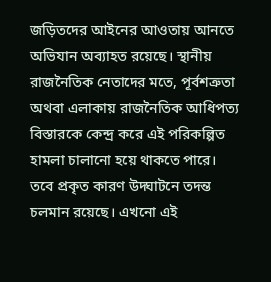জড়িতদের আইনের আওতায় আনতে অভিযান অব্যাহত রয়েছে। স্থানীয় রাজনৈতিক নেতাদের মতে, পূর্বশত্রুতা অথবা এলাকায় রাজনৈতিক আধিপত্য বিস্তারকে কেন্দ্র করে এই পরিকল্পিত হামলা চালানো হয়ে থাকতে পারে। তবে প্রকৃত কারণ উদ্ঘাটনে তদন্ত চলমান রয়েছে। এখনো এই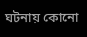ঘটনায় কোনো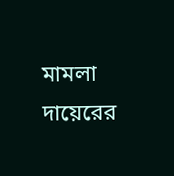মামলা দায়েরের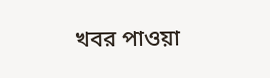খবর পাওয়া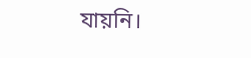যায়নি।